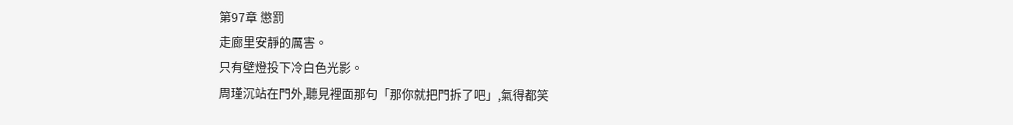第97章 懲罰
走廊里安靜的厲害。
只有壁燈投下冷白色光影。
周瑾沉站在門外,聽見裡面那句「那你就把門拆了吧」,氣得都笑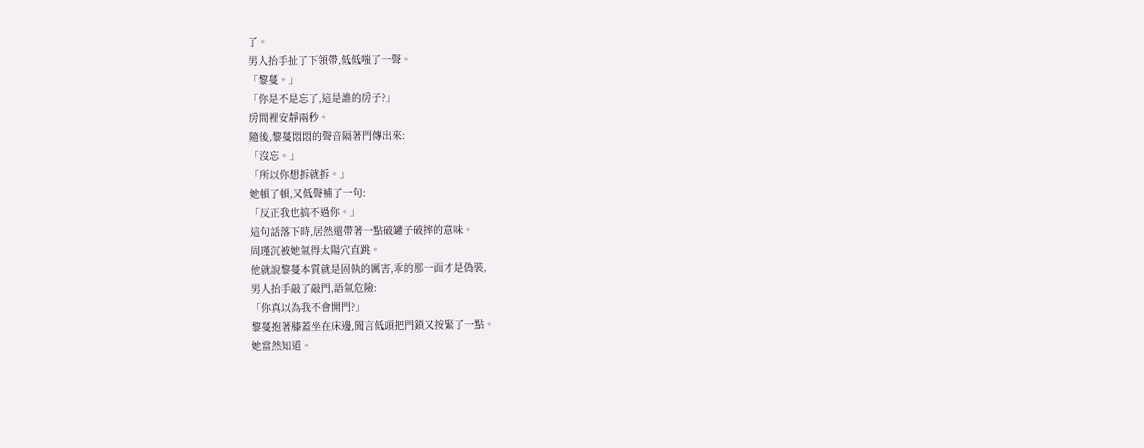了。
男人抬手扯了下領帶,低低嗤了一聲。
「黎蔓。」
「你是不是忘了,這是誰的房子?」
房間裡安靜兩秒。
隨後,黎蔓悶悶的聲音隔著門傳出來:
「沒忘。」
「所以你想拆就拆。」
她頓了頓,又低聲補了一句:
「反正我也搞不過你。」
這句話落下時,居然還帶著一點破罐子破摔的意味。
周瑾沉被她氣得太陽穴直跳。
他就說黎蔓本質就是固執的厲害,乖的那一面才是偽裝,
男人抬手敲了敲門,語氣危險:
「你真以為我不會開門?」
黎蔓抱著膝蓋坐在床邊,聞言低頭把門鎖又按緊了一點。
她當然知道。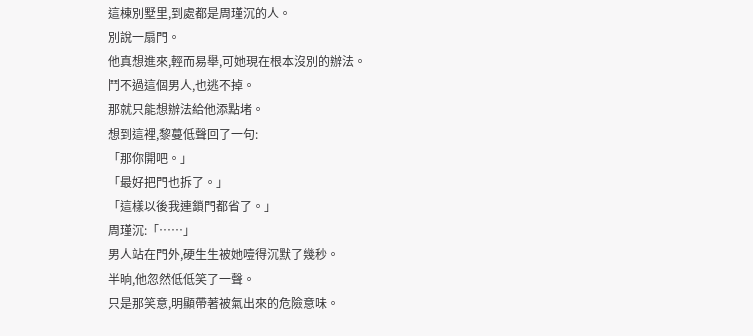這棟別墅里,到處都是周瑾沉的人。
別說一扇門。
他真想進來,輕而易舉,可她現在根本沒別的辦法。
鬥不過這個男人,也逃不掉。
那就只能想辦法給他添點堵。
想到這裡,黎蔓低聲回了一句:
「那你開吧。」
「最好把門也拆了。」
「這樣以後我連鎖門都省了。」
周瑾沉:「……」
男人站在門外,硬生生被她噎得沉默了幾秒。
半晌,他忽然低低笑了一聲。
只是那笑意,明顯帶著被氣出來的危險意味。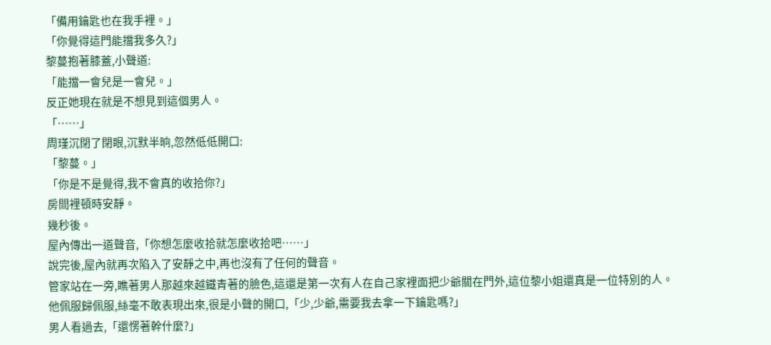「備用鑰匙也在我手裡。」
「你覺得這門能擋我多久?」
黎蔓抱著膝蓋,小聲道:
「能擋一會兒是一會兒。」
反正她現在就是不想見到這個男人。
「……」
周瑾沉閉了閉眼,沉默半晌,忽然低低開口:
「黎蔓。」
「你是不是覺得,我不會真的收拾你?」
房間裡頓時安靜。
幾秒後。
屋內傳出一道聲音,「你想怎麼收拾就怎麼收拾吧……」
說完後,屋內就再次陷入了安靜之中,再也沒有了任何的聲音。
管家站在一旁,瞧著男人那越來越鐵青著的臉色,這還是第一次有人在自己家裡面把少爺關在門外,這位黎小姐還真是一位特別的人。
他佩服歸佩服,絲毫不敢表現出來,很是小聲的開口,「少,少爺,需要我去拿一下鑰匙嗎?」
男人看過去,「還愣著幹什麼?」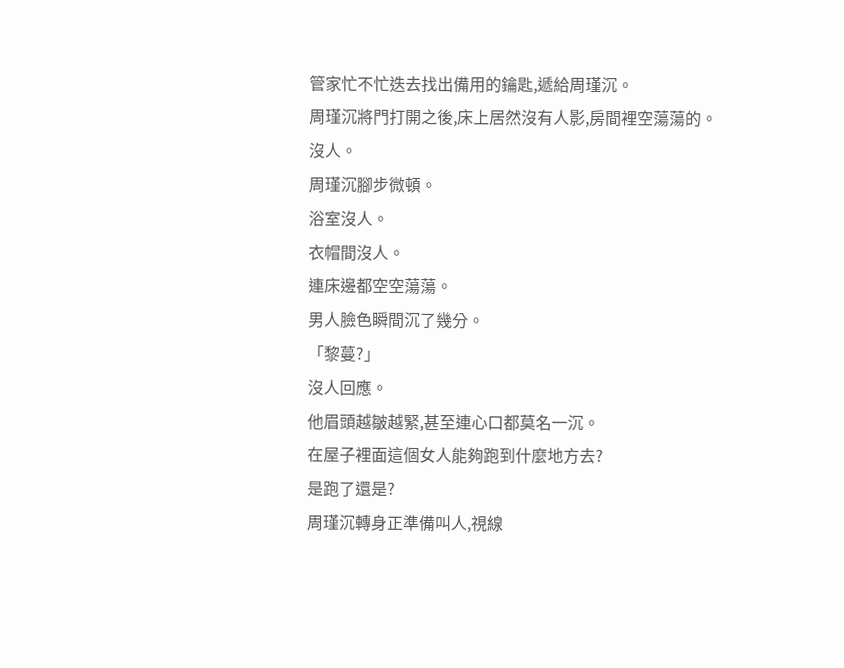管家忙不忙迭去找出備用的鑰匙,遞給周瑾沉。
周瑾沉將門打開之後,床上居然沒有人影,房間裡空蕩蕩的。
沒人。
周瑾沉腳步微頓。
浴室沒人。
衣帽間沒人。
連床邊都空空蕩蕩。
男人臉色瞬間沉了幾分。
「黎蔓?」
沒人回應。
他眉頭越皺越緊,甚至連心口都莫名一沉。
在屋子裡面這個女人能夠跑到什麼地方去?
是跑了還是?
周瑾沉轉身正準備叫人,視線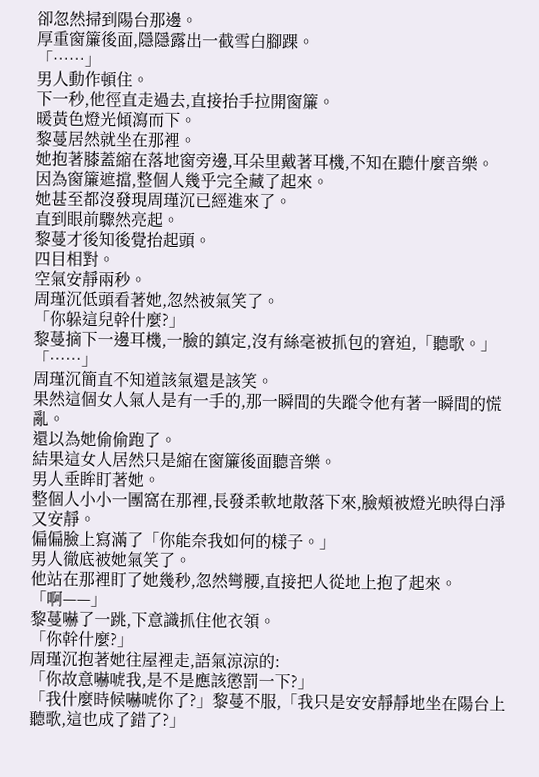卻忽然掃到陽台那邊。
厚重窗簾後面,隱隱露出一截雪白腳踝。
「……」
男人動作頓住。
下一秒,他徑直走過去,直接抬手拉開窗簾。
暖黃色燈光傾瀉而下。
黎蔓居然就坐在那裡。
她抱著膝蓋縮在落地窗旁邊,耳朵里戴著耳機,不知在聽什麼音樂。
因為窗簾遮擋,整個人幾乎完全藏了起來。
她甚至都沒發現周瑾沉已經進來了。
直到眼前驟然亮起。
黎蔓才後知後覺抬起頭。
四目相對。
空氣安靜兩秒。
周瑾沉低頭看著她,忽然被氣笑了。
「你躲這兒幹什麼?」
黎蔓摘下一邊耳機,一臉的鎮定,沒有絲毫被抓包的窘迫,「聽歌。」
「……」
周瑾沉簡直不知道該氣還是該笑。
果然這個女人氣人是有一手的,那一瞬間的失蹤令他有著一瞬間的慌亂。
還以為她偷偷跑了。
結果這女人居然只是縮在窗簾後面聽音樂。
男人垂眸盯著她。
整個人小小一團窩在那裡,長發柔軟地散落下來,臉頰被燈光映得白淨又安靜。
偏偏臉上寫滿了「你能奈我如何的樣子。」
男人徹底被她氣笑了。
他站在那裡盯了她幾秒,忽然彎腰,直接把人從地上抱了起來。
「啊——」
黎蔓嚇了一跳,下意識抓住他衣領。
「你幹什麼?」
周瑾沉抱著她往屋裡走,語氣涼涼的:
「你故意嚇唬我,是不是應該懲罰一下?」
「我什麼時候嚇唬你了?」黎蔓不服,「我只是安安靜靜地坐在陽台上聽歌,這也成了錯了?」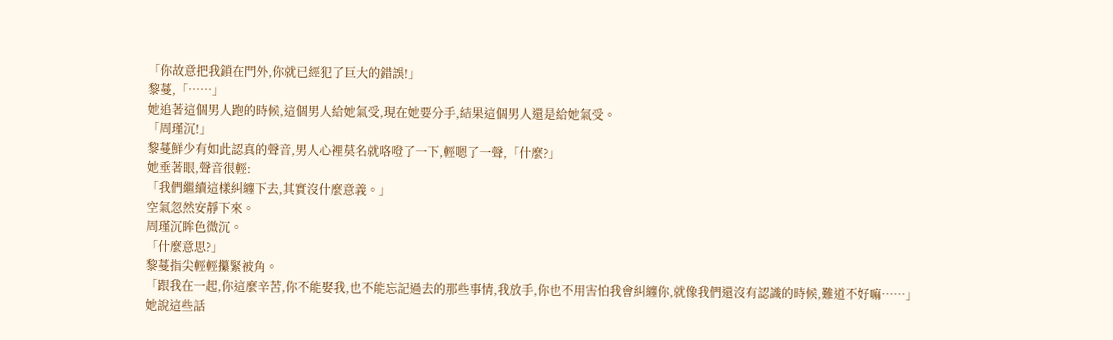「你故意把我鎖在門外,你就已經犯了巨大的錯誤!」
黎蔓,「……」
她追著這個男人跑的時候,這個男人給她氣受,現在她要分手,結果這個男人還是給她氣受。
「周瑾沉!」
黎蔓鮮少有如此認真的聲音,男人心裡莫名就咯噔了一下,輕嗯了一聲,「什麼?」
她垂著眼,聲音很輕:
「我們繼續這樣糾纏下去,其實沒什麼意義。」
空氣忽然安靜下來。
周瑾沉眸色微沉。
「什麼意思?」
黎蔓指尖輕輕攥緊被角。
「跟我在一起,你這麼辛苦,你不能娶我,也不能忘記過去的那些事情,我放手,你也不用害怕我會糾纏你,就像我們還沒有認識的時候,難道不好嘛……」
她說這些話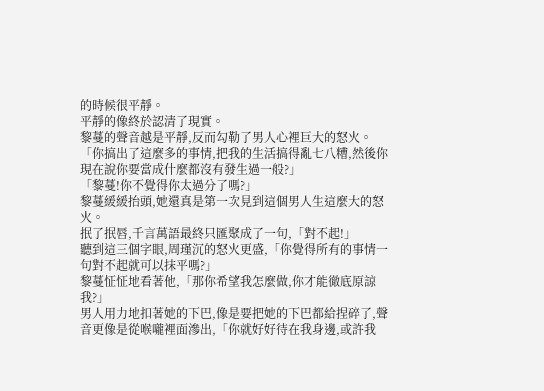的時候很平靜。
平靜的像終於認清了現實。
黎蔓的聲音越是平靜,反而勾勒了男人心裡巨大的怒火。
「你搞出了這麼多的事情,把我的生活搞得亂七八糟,然後你現在說你要當成什麼都沒有發生過一般?」
「黎蔓!你不覺得你太過分了嗎?」
黎蔓緩緩抬頭,她還真是第一次見到這個男人生這麼大的怒火。
抿了抿唇,千言萬語最終只匯聚成了一句,「對不起!」
聽到這三個字眼,周瑾沉的怒火更盛,「你覺得所有的事情一句對不起就可以抹平嗎?」
黎蔓怔怔地看著他,「那你希望我怎麼做,你才能徹底原諒我?」
男人用力地扣著她的下巴,像是要把她的下巴都給捏碎了,聲音更像是從喉嚨裡面滲出,「你就好好待在我身邊,或許我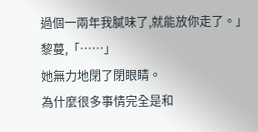過個一兩年我膩味了,就能放你走了。」
黎蔓,「……」
她無力地閉了閉眼睛。
為什麼很多事情完全是和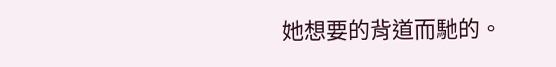她想要的背道而馳的。